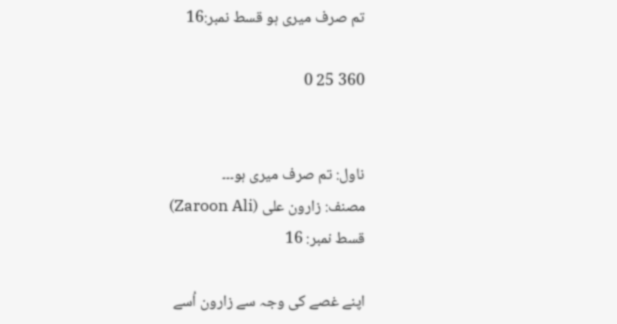تم صرف میری ہو قسط نمبر:16

360 25 0


ناول: تم صرف میری ہو۔۔۔
مصنف: زارون علی (Zaroon Ali)
قسط نمبر: 16

اپنے غصے کی وجہ سے زارون اُسے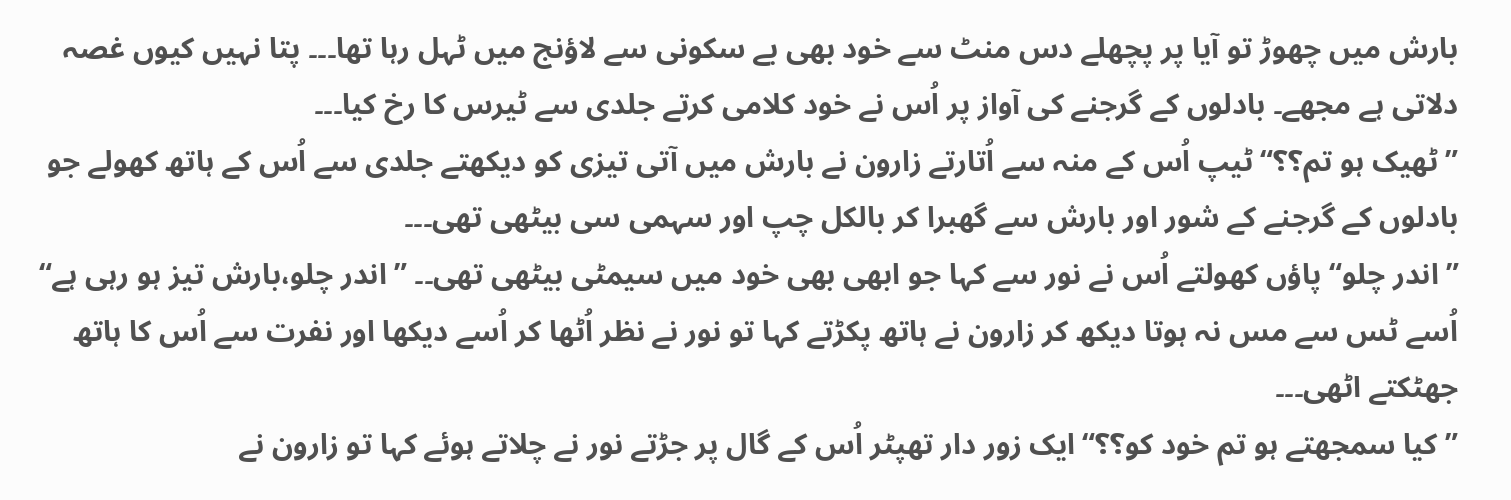بارش میں چھوڑ تو آیا پر پچھلے دس منٹ سے خود بھی بے سکونی سے لاؤنج میں ٹہل رہا تھا۔۔۔ پتا نہیں کیوں غصہ دلاتی ہے مجھے۔ بادلوں کے گرجنے کی آواز پر اُس نے خود کلامی کرتے جلدی سے ٹیرس کا رخ کیا۔۔۔
”ٹھیک ہو تم؟؟“ٹیپ اُس کے منہ سے اُتارتے زارون نے بارش میں آتی تیزی کو دیکھتے جلدی سے اُس کے ہاتھ کھولے جو بادلوں کے گرجنے کے شور اور بارش سے گھبرا کر بالکل چپ اور سہمی سی بیٹھی تھی۔۔۔
”اندر چلو“ پاؤں کھولتے اُس نے نور سے کہا جو ابھی بھی خود میں سیمٹی بیٹھی تھی۔۔ ”اندر چلو،بارش تیز ہو رہی ہے“ اُسے ٹس سے مس نہ ہوتا دیکھ کر زارون نے ہاتھ پکڑتے کہا تو نور نے نظر اُٹھا کر اُسے دیکھا اور نفرت سے اُس کا ہاتھ جھٹکتے اٹھی۔۔۔
”کیا سمجھتے ہو تم خود کو؟؟“ایک زور دار تھپٹر اُس کے گال پر جڑتے نور نے چلاتے ہوئے کہا تو زارون نے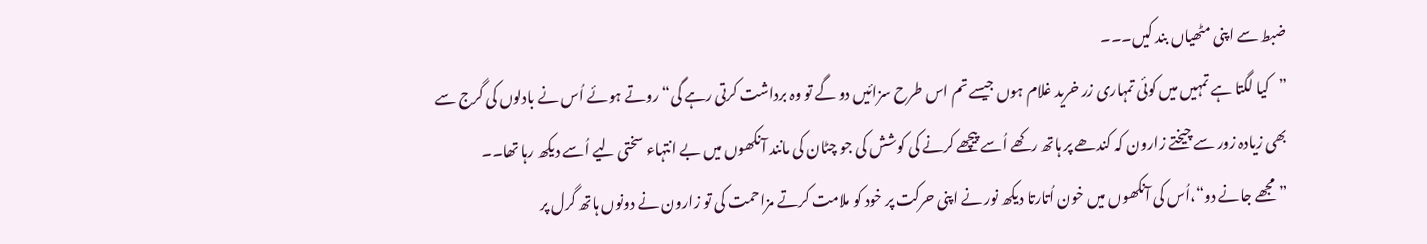ضبط سے اپنی مٹھیاں بند کیں۔۔۔
”کیا لگتا ہے تمہیں میں کوئی تمہاری زر خرید غلام ہوں جیسے تم اس طرح سزائیں دو گے تو وہ برداشت کرتی رہے گی“روتے ہوئے اُس نے بادلوں کی گرج سے بھی زیادہ زور سے چیختے زارون کہ کندھے پر ہاتھ رکھے اُسے پیچھے کرنے کی کوشش کی جو چٹان کی مانند آنکھوں میں بے انتہاء سختی لیے اُسے دیکھ رہا تھا۔۔
”مجھے جانے دو“،اُس کی آنکھوں میں خون اُتارتا دیکھ نور نے اپنی حرکت پر خود کو ملامت کرتے مزاحمت کی تو زارون نے دونوں ہاتھ گرل پر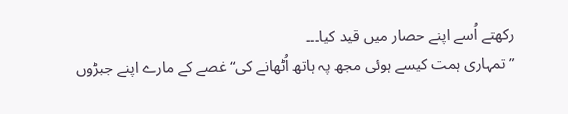رکھتے اُسے اپنے حصار میں قید کیا۔۔۔
”تمہاری ہمت کیسے ہوئی مجھ پہ ہاتھ اُٹھانے کی“ غصے کے مارے اپنے جبڑوں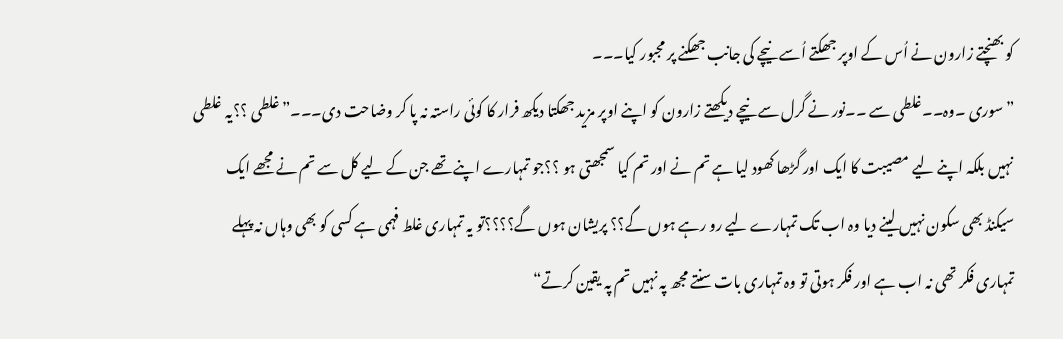کو بھنچتے زارون نے اُس کے اوپر جھکتے اُسے نیچے کی جانب جھکنے پر مجبور کیا۔۔۔
”سوری ۔وہ۔۔غلطی سے ۔۔نور نے گرل سے نیچے دیکھتے زارون کو اپنے اوپر مزید جھکتا دیکھ فرار کا کوئی راستہ نہ پا کر وضاحت دی۔۔۔”غلطی ؟؟یہ غلطی نہیں بلکہ اپنے لیے مصیبت کا ایک اور گڑھا کھود لیا ہے تم نے اور تم کیا سمجھتی ہو ؟؟جو تمہارے اپنے تھے جن کے لیے کل سے تم نے مجھے ایک سیکنڈ بھی سکون نہیں لینے دیا وہ اب تک تمہارے لیے رو رہے ہوں گے؟؟ پریشان ہوں گے؟؟؟؟تو یہ تمہاری غلط فہمی ہے کسی کو بھی وہاں نہ پہلے تمہاری فکر تھی نہ اب ہے اور فکر ہوتی تو وہ تمہاری بات سنتے مجھ پہ نہیں تم پہ یقین کرتے“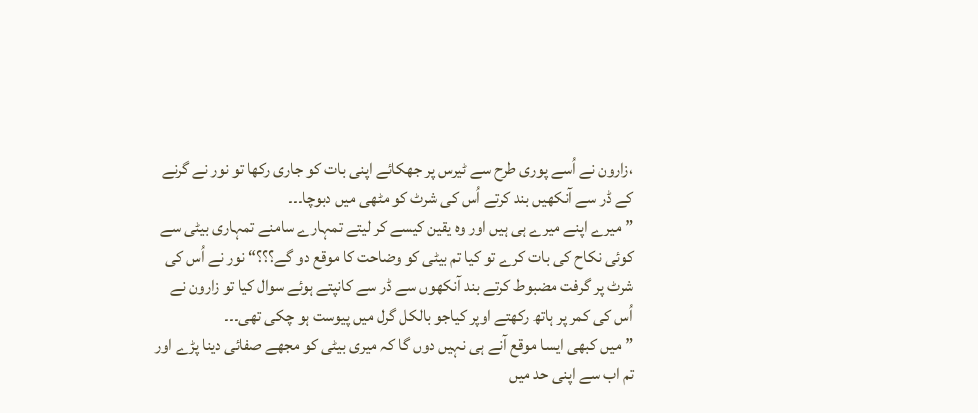،زارون نے اُسے پوری طرح سے ٹیرس پر جھکائے اپنی بات کو جاری رکھا تو نور نے گرنے کے ڈر سے آنکھیں بند کرتے اُس کی شرٹ کو مٹھی میں دبوچا۔۔۔
”میرے اپنے میرے ہی ہیں اور وہ یقین کیسے کر لیتے تمہارے سامنے تمہاری بیٹی سے کوئی نکاح کی بات کرے تو کیا تم بیٹی کو وضاحت کا موقع دو گے؟؟؟“ نور نے اُس کی شرٹ پر گرفت مضبوط کرتے بند آنکھوں سے ڈر سے کانپتے ہوئے سوال کیا تو زارون نے اُس کی کمر پر ہاتھ رکھتے اوپر کیاجو بالکل گرل میں پیوست ہو چکی تھی۔۔۔
”میں کبھی ایسا موقع آنے ہی نہیں دوں گا کہ میری بیٹی کو مجھے صفائی دینا پڑے اور تم اب سے اپنی حد میں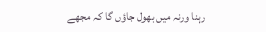رہنا ورنہ میں بھول جاؤں گا کہ مجھے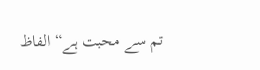تم سے محبت ہے“ الفاظ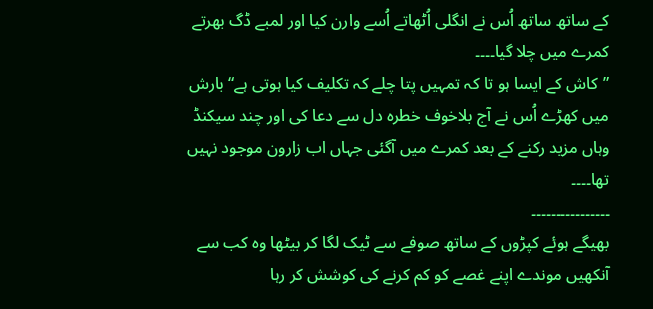کے ساتھ ساتھ اُس نے انگلی اُٹھاتے اُسے وارن کیا اور لمبے ڈگ بھرتے کمرے میں چلا گیا۔۔۔۔
”کاش کے ایسا ہو تا کہ تمہیں پتا چلے کہ تکلیف کیا ہوتی ہے“ بارش میں کھڑے اُس نے آج بلاخوف خطرہ دل سے دعا کی اور چند سیکنڈ وہاں مزید رکنے کے بعد کمرے میں آگئی جہاں اب زارون موجود نہیں تھا۔۔۔۔
۔۔۔۔۔۔۔۔۔۔۔۔۔۔۔۔
بھیگے ہوئے کپڑوں کے ساتھ صوفے سے ٹیک لگا کر بیٹھا وہ کب سے آنکھیں موندے اپنے غصے کو کم کرنے کی کوشش کر رہا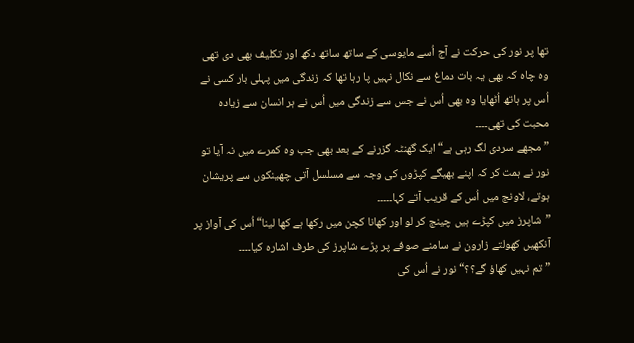تھا پر نور کی حرکت نے آج اُسے مایوسی کے ساتھ ساتھ دکھ اور تکلیف بھی دی تھی وہ چاہ کہ بھی یہ بات دماغ سے نکال نہیں پا رہا تھا کہ زندگی میں پہلی بار کسی نے اُس پر ہاتھ اُٹھایا وہ بھی اُس نے جس سے زندگی میں اُس نے ہر انسان سے زیادہ محبت کی تھی۔۔۔۔
”مجھے سردی لگ رہی ہے“ایک گھنٹہ گزرنے کے بعد بھی جب وہ کمرے میں نہ آیا تو نور نے ہمت کر کہ اپنے بھیگے کپڑوں کی وجہ سے مسلسل آتی چھینکوں سے پریشان ہوتے، لاونج میں اُس کے قریب آتے کہا۔۔۔۔۔
”شاپرز میں کپڑے ہیں چینج کر لو اور کھانا کچن میں رکھا ہے کھا لینا“اُس کی آواز پر آنکھیں کھولتے زارون نے سامنے صوفے پر پڑے شاپرز کی طرف اشارہ کیا۔۔۔۔
”تم نہیں کھاؤ گے؟؟“ نور نے اُس کی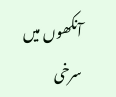آنکھوں میں سرخی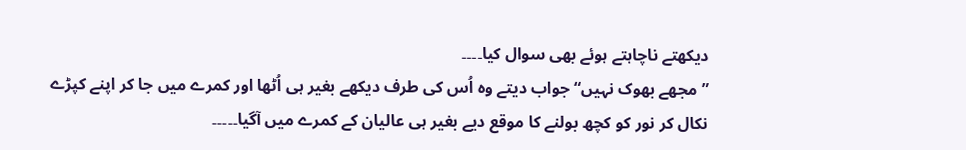دیکھتے ناچاہتے ہوئے بھی سوال کیا۔۔۔۔
”مجھے بھوک نہیں“جواب دیتے وہ اُس کی طرف دیکھے بغیر ہی اُٹھا اور کمرے میں جا کر اپنے کپڑے نکال کر نور کو کچھ بولنے کا موقع دیے بغیر ہی عالیان کے کمرے میں آگیا۔۔۔۔۔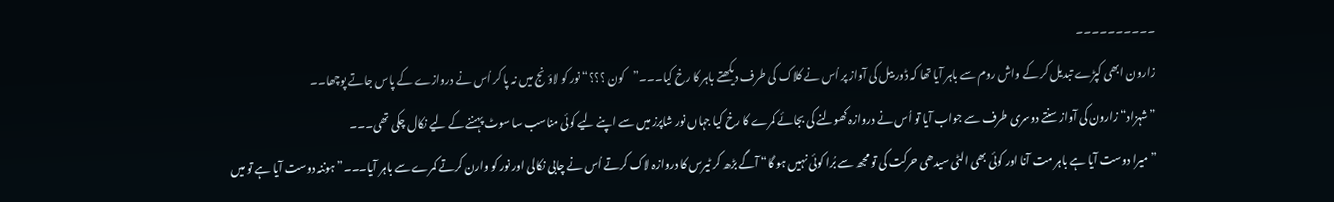۔۔۔۔۔۔۔۔۔۔
زارون ابھی کپڑے تبدیل کر کے واش روم سے باہر آیا تھا کہ ڈور بیل کی آواز پر اُس نے کلاک کی طرف دیکھتے باہر کا رخ کیا۔۔۔”کون ؟؟؟“ نور کو لاؤنج میں نہ پا کر اُس نے دروازے کے پاس جاتے پوچھا۔۔
”شہزاد“ زارون کی آواز سنتے دوسری طرف سے جواب آیا تو اُس نے دروازہ کھولنے کی بجائے کمرے کا رخ کیا جہاں نور شاپرز میں سے اپنے لیے کوئی مناسب سا سوٹ پہننے کے لیے نکال چکی تھی۔۔۔
”میرا دوست آیا ہے باہر مت آنا اور کوئی بھی الٹی سیدھی حرکت کی تو مجھ سے بُرا کوئی نہیں ہو گا“ آگے بڑھ کر ٹیرس کا دروازہ لاک کرتے اُس نے چابی نکالی اور نور کو وارن کرتے کمرے سے باہر آیا۔۔۔”ہوننہ دوست آیا ہے تو میں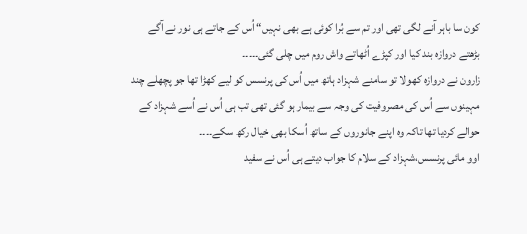کون سا باہر آنے لگی تھی اور تم سے بُرا کوئی ہے بھی نہیں“ اُس کے جاتے ہی نور نے آگے بڑھتے دروازہ بند کیا اور کپڑے اُٹھاتے واش روم میں چلی گئی۔۔۔۔۔
زارون نے دروازہ کھولا تو سامنے شہزاد ہاتھ میں اُس کی پرنسس کو لیے کھڑا تھا جو پچھلے چند مہینوں سے اُس کی مصروفیت کی وجہ سے بیمار ہو گئی تھی تب ہی اُس نے اُسے شہزاد کے حوالے کردیا تھا تاکہ وہ اپنے جانوروں کے ساتھ اُسکا بھی خیال رکھ سکے۔۔۔۔
اوو مائی پرنسس،شہزاد کے سلام کا جواب دیتے ہی اُس نے سفید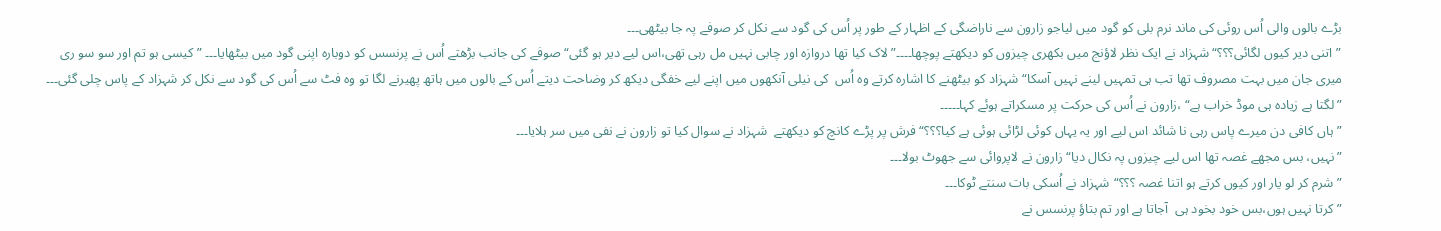بڑے بالوں والی اُس روئی کی ماند نرم بلی کو گود میں لیاجو زارون سے ناراضگی کے اظہار کے طور پر اُس کی گود سے نکل کر صوفے پہ جا بیٹھی۔۔۔
”اتنی دیر کیوں لگائی؟؟؟“ شہزاد نے ایک نظر لاؤنج میں بکھری چیزوں کو دیکھتے پوچھا۔۔۔۔”لاک کیا تھا دروازہ اور چابی نہیں مل رہی تھی،اس لیے دیر ہو گئی“ صوفے کی جانب بڑھتے اُس نے پرنسس کو دوبارہ اپنی گود میں بیٹھایا۔۔۔ ”کیسی ہو تم اور سو سو ری میری جان میں بہت مصروف تھا تب ہی تمہیں لینے نہیں آسکا“ شہزاد کو بیٹھنے کا اشارہ کرتے وہ اُس  کی نیلی آنکھوں میں اپنے لیے خفگی دیکھ کر وضاحت دیتے اُس کے بالوں میں ہاتھ پھیرنے لگا تو وہ فٹ سے اُس کی گود سے نکل کر شہزاد کے پاس چلی گئی۔۔۔
”لگتا ہے زیادہ ہی موڈ خراب ہے“ ،زارون نے اُس کی حرکت پر مسکراتے ہوئے کہا۔۔۔۔۔
”ہاں کافی دن میرے پاس رہی نا شائد اس لیے اور یہ یہاں کوئی لڑائی ہوئی ہے کیا؟؟؟“ فرش پر پڑے کانچ کو دیکھتے  شہزاد نے سوال کیا تو زارون نے نفی میں سر ہلایا۔۔۔
”نہیں، بس مجھے غصہ تھا اس لیے چیزوں پہ نکال دیا“ زارون نے لاپروائی سے جھوٹ بولا۔۔۔
”شرم کر لو یار اور کیوں کرتے ہو اتنا غصہ ؟؟؟“شہزاد نے اُسکی بات سنتے ٹوکا۔۔۔
”کرتا نہیں ہوں،بس خود بخود ہی  آجاتا ہے اور تم بتاؤ پرنسس نے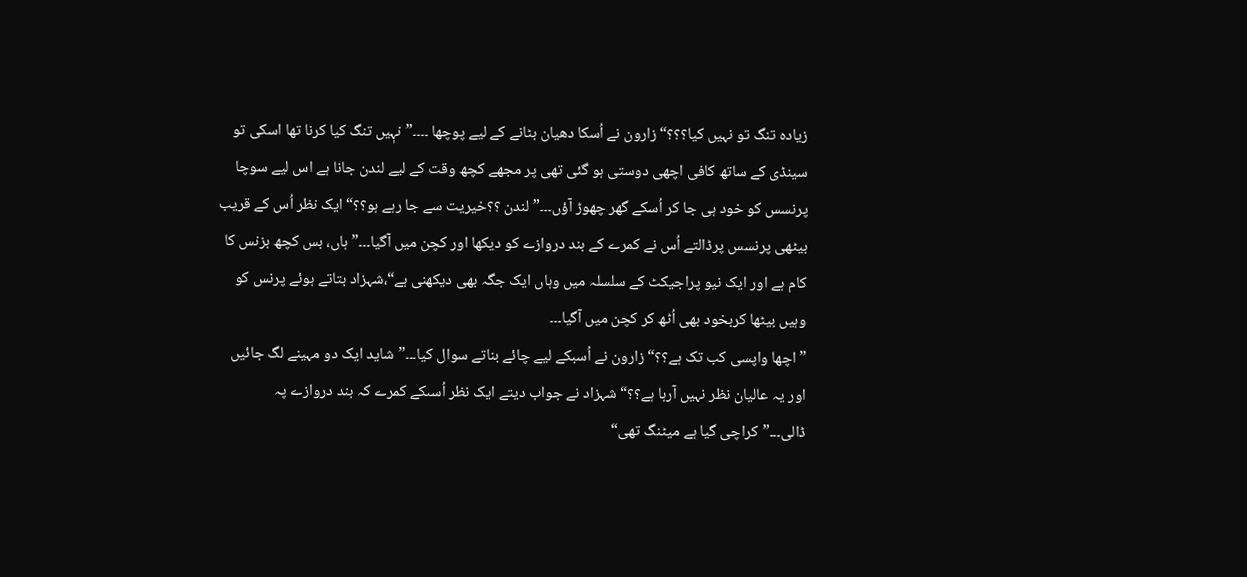زیادہ تنگ تو نہیں کیا؟؟؟“زارون نے اُسکا دھیان بٹانے کے لیے پوچھا ۔۔۔۔”نہٖیں تنگ کیا کرنا تھا اسکی تو سینڈی کے ساتھ کافی اچھی دوستی ہو گئی تھی پر مجھے کچھ وقت کے لیے لندن جانا ہے اس لیے سوچا پرنسس کو خود ہی جا کر اُسکے گھر چھوڑ آؤں۔۔۔”لندن ؟؟خیریت سے جا رہے ہو؟؟“ایک نظر اُس کے قریب  بیٹھی پرنسس پرڈالتے اُس نے کمرے کے بند دروازے کو دیکھا اور کچن میں آگیا۔۔۔”ہاں، بس کچھ بزنس کا کام ہے اور ایک نیو پراجیکٹ کے سلسلہ میں وہاں ایک جگہ بھی دیکھنی ہے“،شہزاد بتاتے ہوئے پرنس کو وہیں بیٹھا کربخود بھی اُٹھ کر کچن میں آگیا۔۔۔
”اچھا واپسی کب تک ہے؟؟“ زارون نے اُسبکے لیے چائے بناتے سوال کیا۔۔۔”شاید ایک دو مہینے لگ جائیں اور یہ عالیان نظر نہیں آرہا ہے؟؟“ شہزاد نے جواب دیتے ایک نظر اُسںکے کمرے کہ بند دروازے پہ ڈالی۔۔۔”کراچی گیا ہے میٹنگ تھی“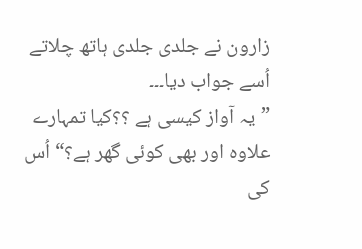زارون نے جلدی جلدی ہاتھ چلاتے اُسے جواب دیا۔۔۔
”یہ آواز کیسی ہے ؟؟کیا تمہارے علاوہ اور بھی کوئی گھر ہے؟“ اُس کی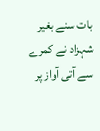بات سنے بغیر شہزاد نے کمرے سے آتی آواز پر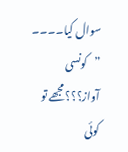سوال کیا۔۔۔۔
”کونسی آواز؟؟؟مجھے تو کوئی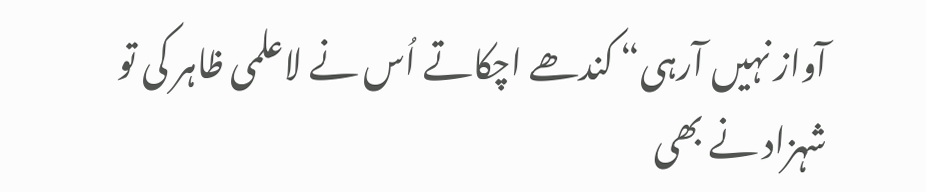آواز نہیں آرہی“ کندھے اچکاتے اُس نے لاعلمی ظاہر کی تو شہزاد نے بھی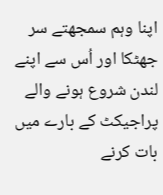اپنا وہم سمجھتے سر جھٹکا اور اُس سے اپنے لندن شروع ہونے والے پراجیکٹ کے بارے میں بات کرنے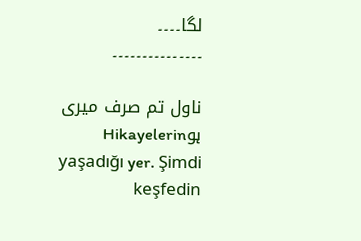لگا۔۔۔۔
۔۔۔۔۔۔۔۔۔۔۔۔۔۔۔

ناول تم صرف میری ہوHikayelerin yaşadığı yer. Şimdi keşfedin